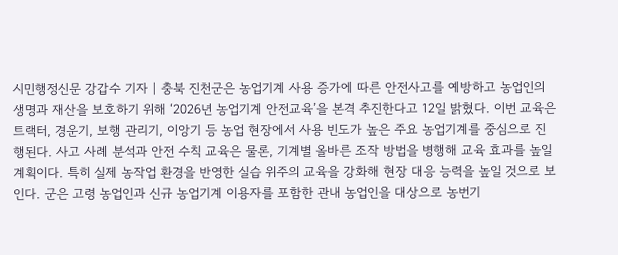시민행정신문 강갑수 기자 | 충북 진천군은 농업기계 사용 증가에 따른 안전사고를 예방하고 농업인의 생명과 재산을 보호하기 위해 ‘2026년 농업기계 안전교육’을 본격 추진한다고 12일 밝혔다. 이번 교육은 트랙터, 경운기, 보행 관리기, 이앙기 등 농업 현장에서 사용 빈도가 높은 주요 농업기계를 중심으로 진행된다. 사고 사례 분석과 안전 수칙 교육은 물론, 기계별 올바른 조작 방법을 병행해 교육 효과를 높일 계획이다. 특히 실제 농작업 환경을 반영한 실습 위주의 교육을 강화해 현장 대응 능력을 높일 것으로 보인다. 군은 고령 농업인과 신규 농업기계 이용자를 포함한 관내 농업인을 대상으로 농번기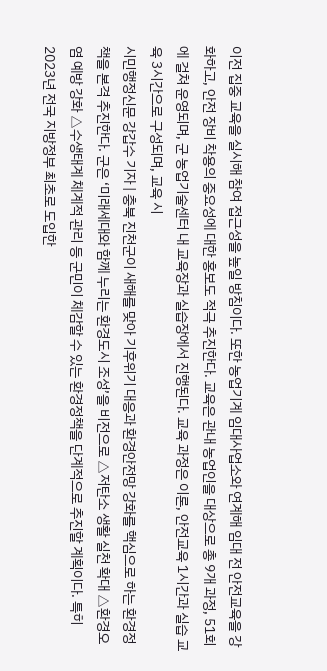이전 집중 교육을 실시해 참여 접근성을 높일 방침이다. 또한 농업기계 임대사업소와 연계해 임대 전 안전교육을 강화하고, 안전 장비 착용의 중요성에 대한 홍보도 적극 추진한다. 교육은 관내 농업인을 대상으로 총 9개 과정, 51회에 걸쳐 운영되며, 군 농업기술센터 내 교육장과 실습장에서 진행된다. 교육 과정은 이론, 안전교육 1시간과 실습 교육 3시간으로 구성되며, 교육 시
시민행정신문 강갑수 기자 | 충북 진천군이 새해를 맞아 기후위기 대응과 환경안전망 강화를 핵심으로 하는 환경정책을 본격 추진한다. 군은 ‘미래세대와 함께 누리는 환경도시 조성’을 비전으로 △저탄소 생활 실천 확대 △환경오염 예방 강화 △수생태계 체계적 관리 등 군민이 체감할 수 있는 환경정책을 단계적으로 추진할 계획이다. 특히 2023년 전국 지방정부 최초로 도입한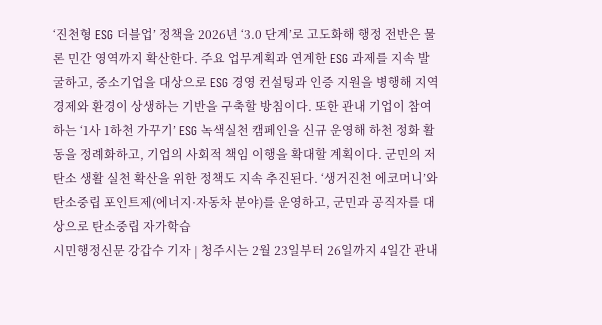‘진천형 ESG 더블업’ 정책을 2026년 ‘3.0 단계’로 고도화해 행정 전반은 물론 민간 영역까지 확산한다. 주요 업무계획과 연계한 ESG 과제를 지속 발굴하고, 중소기업을 대상으로 ESG 경영 컨설팅과 인증 지원을 병행해 지역경제와 환경이 상생하는 기반을 구축할 방침이다. 또한 관내 기업이 참여하는 ‘1사 1하천 가꾸기’ ESG 녹색실천 캠페인을 신규 운영해 하천 정화 활동을 정례화하고, 기업의 사회적 책임 이행을 확대할 계획이다. 군민의 저탄소 생활 실천 확산을 위한 정책도 지속 추진된다. ‘생거진천 에코머니’와 탄소중립 포인트제(에너지·자동차 분야)를 운영하고, 군민과 공직자를 대상으로 탄소중립 자가학습
시민행정신문 강갑수 기자 | 청주시는 2월 23일부터 26일까지 4일간 관내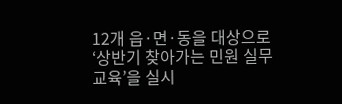12개 읍·면·동을 대상으로 ‘상반기 찾아가는 민원 실무교육’을 실시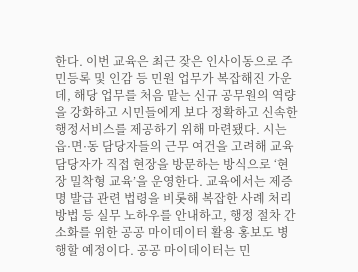한다. 이번 교육은 최근 잦은 인사이동으로 주민등록 및 인감 등 민원 업무가 복잡해진 가운데, 해당 업무를 처음 맡는 신규 공무원의 역량을 강화하고 시민들에게 보다 정확하고 신속한 행정서비스를 제공하기 위해 마련됐다. 시는 읍·면·동 담당자들의 근무 여건을 고려해 교육 담당자가 직접 현장을 방문하는 방식으로 ‘현장 밀착형 교육’을 운영한다. 교육에서는 제증명 발급 관련 법령을 비롯해 복잡한 사례 처리 방법 등 실무 노하우를 안내하고, 행정 절차 간소화를 위한 공공 마이데이터 활용 홍보도 병행할 예정이다. 공공 마이데이터는 민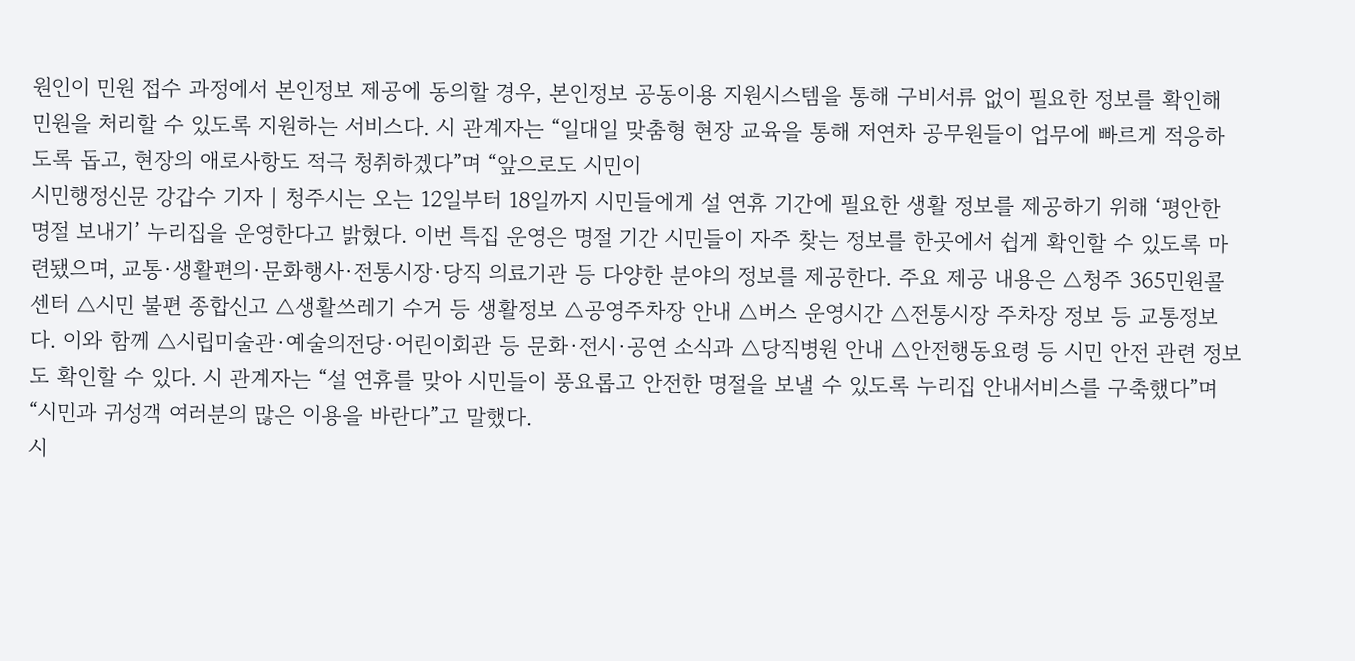원인이 민원 접수 과정에서 본인정보 제공에 동의할 경우, 본인정보 공동이용 지원시스템을 통해 구비서류 없이 필요한 정보를 확인해 민원을 처리할 수 있도록 지원하는 서비스다. 시 관계자는 “일대일 맞춤형 현장 교육을 통해 저연차 공무원들이 업무에 빠르게 적응하도록 돕고, 현장의 애로사항도 적극 청취하겠다”며 “앞으로도 시민이
시민행정신문 강갑수 기자 | 청주시는 오는 12일부터 18일까지 시민들에게 설 연휴 기간에 필요한 생활 정보를 제공하기 위해 ‘평안한 명절 보내기’ 누리집을 운영한다고 밝혔다. 이번 특집 운영은 명절 기간 시민들이 자주 찾는 정보를 한곳에서 쉽게 확인할 수 있도록 마련됐으며, 교통·생활편의·문화행사·전통시장·당직 의료기관 등 다양한 분야의 정보를 제공한다. 주요 제공 내용은 △청주 365민원콜센터 △시민 불편 종합신고 △생활쓰레기 수거 등 생활정보 △공영주차장 안내 △버스 운영시간 △전통시장 주차장 정보 등 교통정보다. 이와 함께 △시립미술관·예술의전당·어린이회관 등 문화·전시·공연 소식과 △당직병원 안내 △안전행동요령 등 시민 안전 관련 정보도 확인할 수 있다. 시 관계자는 “설 연휴를 맞아 시민들이 풍요롭고 안전한 명절을 보낼 수 있도록 누리집 안내서비스를 구축했다”며 “시민과 귀성객 여러분의 많은 이용을 바란다”고 말했다.
시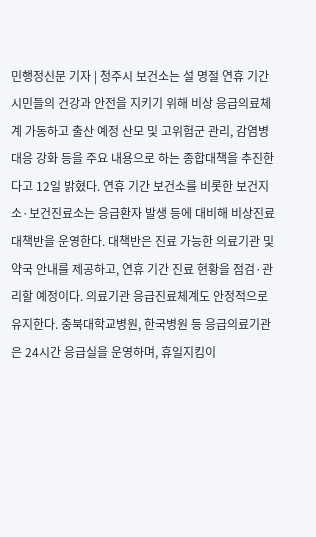민행정신문 기자 | 청주시 보건소는 설 명절 연휴 기간 시민들의 건강과 안전을 지키기 위해 비상 응급의료체계 가동하고 출산 예정 산모 및 고위험군 관리, 감염병 대응 강화 등을 주요 내용으로 하는 종합대책을 추진한다고 12일 밝혔다. 연휴 기간 보건소를 비롯한 보건지소·보건진료소는 응급환자 발생 등에 대비해 비상진료 대책반을 운영한다. 대책반은 진료 가능한 의료기관 및 약국 안내를 제공하고, 연휴 기간 진료 현황을 점검·관리할 예정이다. 의료기관 응급진료체계도 안정적으로 유지한다. 충북대학교병원, 한국병원 등 응급의료기관은 24시간 응급실을 운영하며, 휴일지킴이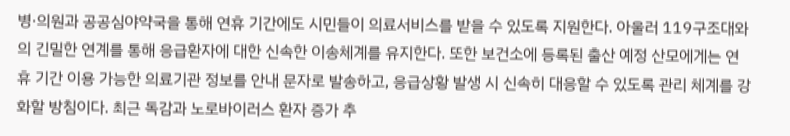병·의원과 공공심야약국을 통해 연휴 기간에도 시민들이 의료서비스를 받을 수 있도록 지원한다. 아울러 119구조대와의 긴밀한 연계를 통해 응급환자에 대한 신속한 이송체계를 유지한다. 또한 보건소에 등록된 출산 예정 산모에게는 연휴 기간 이용 가능한 의료기관 정보를 안내 문자로 발송하고, 응급상황 발생 시 신속히 대응할 수 있도록 관리 체계를 강화할 방침이다. 최근 독감과 노로바이러스 환자 증가 추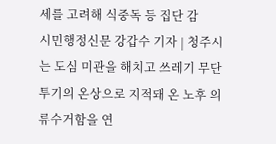세를 고려해 식중독 등 집단 감
시민행정신문 강갑수 기자 | 청주시는 도심 미관을 해치고 쓰레기 무단투기의 온상으로 지적돼 온 노후 의류수거함을 연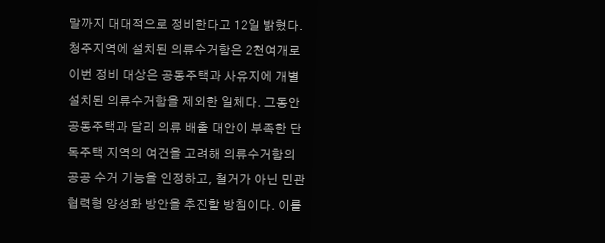말까지 대대적으로 정비한다고 12일 밝혔다. 청주지역에 설치된 의류수거함은 2천여개로 이번 정비 대상은 공동주택과 사유지에 개별 설치된 의류수거함을 제외한 일체다. 그동안 공동주택과 달리 의류 배출 대안이 부족한 단독주택 지역의 여건을 고려해 의류수거함의 공공 수거 기능을 인정하고, 철거가 아닌 민관 협력형 양성화 방안을 추진할 방침이다. 이를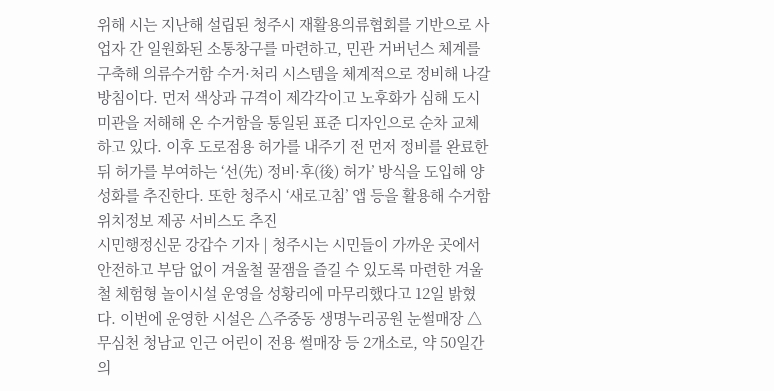위해 시는 지난해 설립된 청주시 재활용의류협회를 기반으로 사업자 간 일원화된 소통창구를 마련하고, 민관 거버넌스 체계를 구축해 의류수거함 수거·처리 시스템을 체계적으로 정비해 나갈 방침이다. 먼저 색상과 규격이 제각각이고 노후화가 심해 도시 미관을 저해해 온 수거함을 통일된 표준 디자인으로 순차 교체하고 있다. 이후 도로점용 허가를 내주기 전 먼저 정비를 완료한 뒤 허가를 부여하는 ‘선(先) 정비·후(後) 허가’ 방식을 도입해 양성화를 추진한다. 또한 청주시 ‘새로고침’ 앱 등을 활용해 수거함 위치정보 제공 서비스도 추진
시민행정신문 강갑수 기자 | 청주시는 시민들이 가까운 곳에서 안전하고 부담 없이 겨울철 꿀잼을 즐길 수 있도록 마련한 겨울철 체험형 놀이시설 운영을 성황리에 마무리했다고 12일 밝혔다. 이번에 운영한 시설은 △주중동 생명누리공원 눈썰매장 △무심천 청남교 인근 어린이 전용 썰매장 등 2개소로, 약 50일간의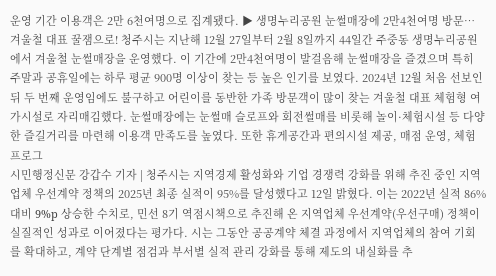운영 기간 이용객은 2만 6천여명으로 집계됐다. ▶ 생명누리공원 눈썰매장에 2만4천여명 방문… 겨울철 대표 꿀잼으로! 청주시는 지난해 12월 27일부터 2월 8일까지 44일간 주중동 생명누리공원에서 겨울철 눈썰매장을 운영했다. 이 기간에 2만4천여명이 발걸음해 눈썰매장을 즐겼으며 특히 주말과 공휴일에는 하루 평균 900명 이상이 찾는 등 높은 인기를 보였다. 2024년 12월 처음 선보인 뒤 두 번째 운영임에도 불구하고 어린이를 동반한 가족 방문객이 많이 찾는 겨울철 대표 체험형 여가시설로 자리매김했다. 눈썰매장에는 눈썰매 슬로프와 회전썰매를 비롯해 놀이·체험시설 등 다양한 즐길거리를 마련해 이용객 만족도를 높였다. 또한 휴게공간과 편의시설 제공, 매점 운영, 체험 프로그
시민행정신문 강갑수 기자 | 청주시는 지역경제 활성화와 기업 경쟁력 강화를 위해 추진 중인 지역업체 우선계약 정책의 2025년 최종 실적이 95%를 달성했다고 12일 밝혔다. 이는 2022년 실적 86% 대비 9%p 상승한 수치로, 민선 8기 역점시책으로 추진해 온 지역업체 우선계약(우선구매) 정책이 실질적인 성과로 이어졌다는 평가다. 시는 그동안 공공계약 체결 과정에서 지역업체의 참여 기회를 확대하고, 계약 단계별 점검과 부서별 실적 관리 강화를 통해 제도의 내실화를 추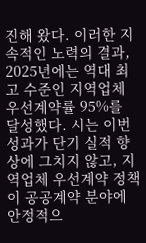진해 왔다. 이러한 지속적인 노력의 결과, 2025년에는 역대 최고 수준인 지역업체 우선계약률 95%를 달성했다. 시는 이번 성과가 단기 실적 향상에 그치지 않고, 지역업체 우선계약 정책이 공공계약 분야에 안정적으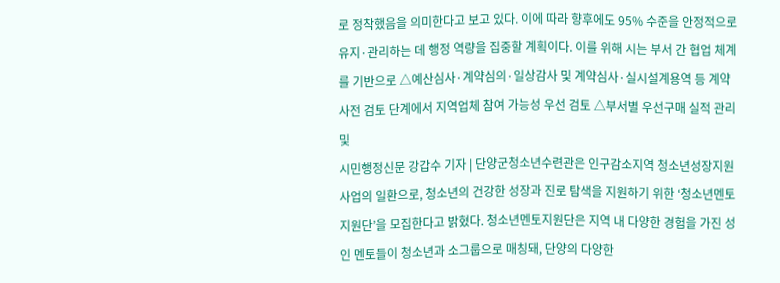로 정착했음을 의미한다고 보고 있다. 이에 따라 향후에도 95% 수준을 안정적으로 유지·관리하는 데 행정 역량을 집중할 계획이다. 이를 위해 시는 부서 간 협업 체계를 기반으로 △예산심사·계약심의·일상감사 및 계약심사·실시설계용역 등 계약 사전 검토 단계에서 지역업체 참여 가능성 우선 검토 △부서별 우선구매 실적 관리 및
시민행정신문 강갑수 기자 | 단양군청소년수련관은 인구감소지역 청소년성장지원사업의 일환으로, 청소년의 건강한 성장과 진로 탐색을 지원하기 위한 ‘청소년멘토지원단’을 모집한다고 밝혔다. 청소년멘토지원단은 지역 내 다양한 경험을 가진 성인 멘토들이 청소년과 소그룹으로 매칭돼, 단양의 다양한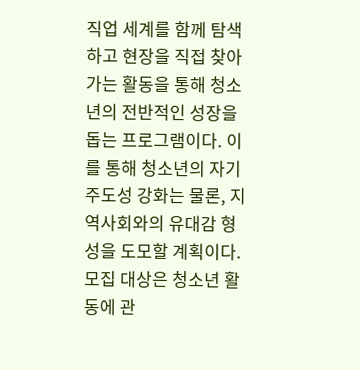직업 세계를 함께 탐색하고 현장을 직접 찾아가는 활동을 통해 청소년의 전반적인 성장을 돕는 프로그램이다. 이를 통해 청소년의 자기주도성 강화는 물론, 지역사회와의 유대감 형성을 도모할 계획이다. 모집 대상은 청소년 활동에 관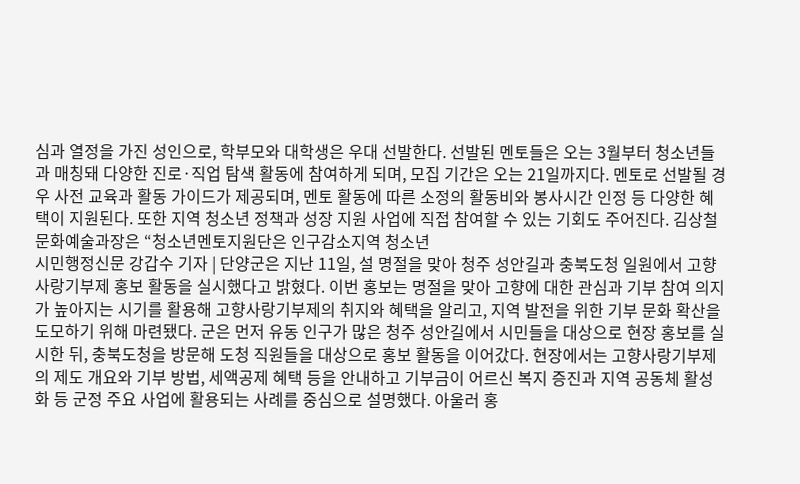심과 열정을 가진 성인으로, 학부모와 대학생은 우대 선발한다. 선발된 멘토들은 오는 3월부터 청소년들과 매칭돼 다양한 진로·직업 탐색 활동에 참여하게 되며, 모집 기간은 오는 21일까지다. 멘토로 선발될 경우 사전 교육과 활동 가이드가 제공되며, 멘토 활동에 따른 소정의 활동비와 봉사시간 인정 등 다양한 혜택이 지원된다. 또한 지역 청소년 정책과 성장 지원 사업에 직접 참여할 수 있는 기회도 주어진다. 김상철 문화예술과장은 “청소년멘토지원단은 인구감소지역 청소년
시민행정신문 강갑수 기자 | 단양군은 지난 11일, 설 명절을 맞아 청주 성안길과 충북도청 일원에서 고향사랑기부제 홍보 활동을 실시했다고 밝혔다. 이번 홍보는 명절을 맞아 고향에 대한 관심과 기부 참여 의지가 높아지는 시기를 활용해 고향사랑기부제의 취지와 혜택을 알리고, 지역 발전을 위한 기부 문화 확산을 도모하기 위해 마련됐다. 군은 먼저 유동 인구가 많은 청주 성안길에서 시민들을 대상으로 현장 홍보를 실시한 뒤, 충북도청을 방문해 도청 직원들을 대상으로 홍보 활동을 이어갔다. 현장에서는 고향사랑기부제의 제도 개요와 기부 방법, 세액공제 혜택 등을 안내하고 기부금이 어르신 복지 증진과 지역 공동체 활성화 등 군정 주요 사업에 활용되는 사례를 중심으로 설명했다. 아울러 홍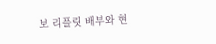보 리플릿 배부와 현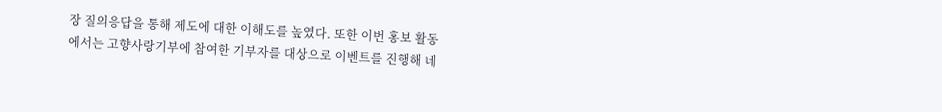장 질의응답을 통해 제도에 대한 이해도를 높였다. 또한 이번 홍보 활동에서는 고향사랑기부에 참여한 기부자를 대상으로 이벤트를 진행해 네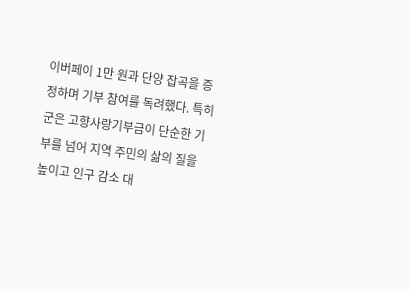이버페이 1만 원과 단양 잡곡을 증정하며 기부 참여를 독려했다. 특히 군은 고향사랑기부금이 단순한 기부를 넘어 지역 주민의 삶의 질을 높이고 인구 감소 대